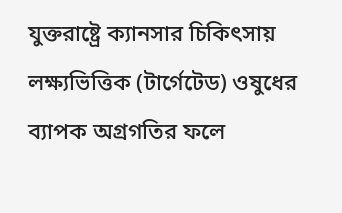যুক্তরাষ্ট্রে ক্যানসার চিকিৎসায় লক্ষ্যভিত্তিক (টার্গেটেড) ওষুধের ব্যাপক অগ্রগতির ফলে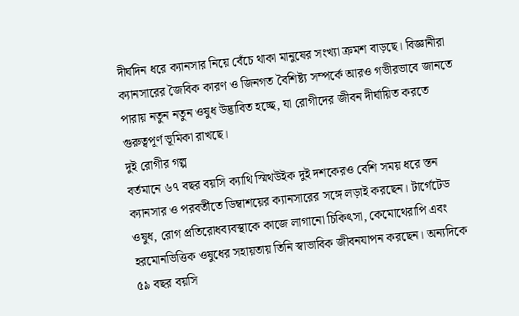দীর্ঘদিন ধরে ক্যানসার নিয়ে বেঁচে থাকা মানুষের সংখ্যা ক্রমশ বাড়ছে। বিজ্ঞানীরা ক্যানসারের জৈবিক কারণ ও জিনগত বৈশিষ্ট্য সম্পর্কে আরও গভীরভাবে জানতে পারায় নতুন নতুন ওষুধ উদ্ভাবিত হচ্ছে, যা রোগীদের জীবন দীর্ঘায়িত করতে গুরুত্বপূর্ণ ভূমিকা রাখছে।
দুই রোগীর গল্প
বর্তমানে ৬৭ বছর বয়সি ক্যাথি স্মিথউইক দুই দশকেরও বেশি সময় ধরে স্তন ক্যানসার ও পরবর্তীতে ডিম্বাশয়ের ক্যানসারের সঙ্গে লড়াই করছেন। টার্গেটেড ওষুধ, রোগ প্রতিরোধব্যবস্থাকে কাজে লাগানো চিকিৎসা, কেমোথেরাপি এবং হরমোনভিত্তিক ওষুধের সহায়তায় তিনি স্বাভাবিক জীবনযাপন করছেন। অন্যদিকে ৫৯ বছর বয়সি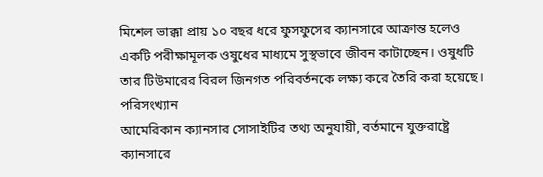মিশেল ভাক্কা প্রায় ১০ বছর ধরে ফুসফুসের ক্যানসারে আক্রান্ত হলেও একটি পরীক্ষামূলক ওষুধের মাধ্যমে সুস্থভাবে জীবন কাটাচ্ছেন। ওষুধটি তার টিউমারের বিরল জিনগত পরিবর্তনকে লক্ষ্য করে তৈরি করা হয়েছে।
পরিসংখ্যান
আমেরিকান ক্যানসার সোসাইটির তথ্য অনুযায়ী, বর্তমানে যুক্তরাষ্ট্রে ক্যানসারে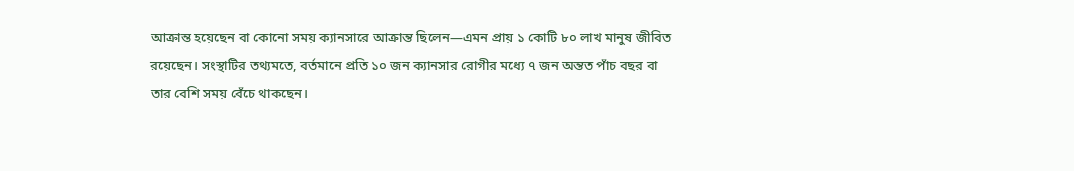আক্রান্ত হয়েছেন বা কোনো সময় ক্যানসারে আক্রান্ত ছিলেন—এমন প্রায় ১ কোটি ৮০ লাখ মানুষ জীবিত রয়েছেন। সংস্থাটির তথ্যমতে, বর্তমানে প্রতি ১০ জন ক্যানসার রোগীর মধ্যে ৭ জন অন্তত পাঁচ বছর বা তার বেশি সময় বেঁচে থাকছেন।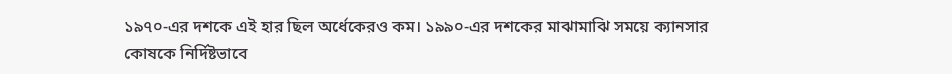১৯৭০-এর দশকে এই হার ছিল অর্ধেকেরও কম। ১৯৯০-এর দশকের মাঝামাঝি সময়ে ক্যানসার কোষকে নির্দিষ্টভাবে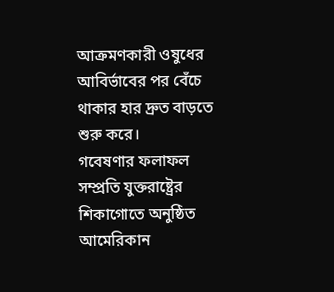আক্রমণকারী ওষুধের আবির্ভাবের পর বেঁচে থাকার হার দ্রুত বাড়তে শুরু করে।
গবেষণার ফলাফল
সম্প্রতি যুক্তরাষ্ট্রের শিকাগোতে অনুষ্ঠিত আমেরিকান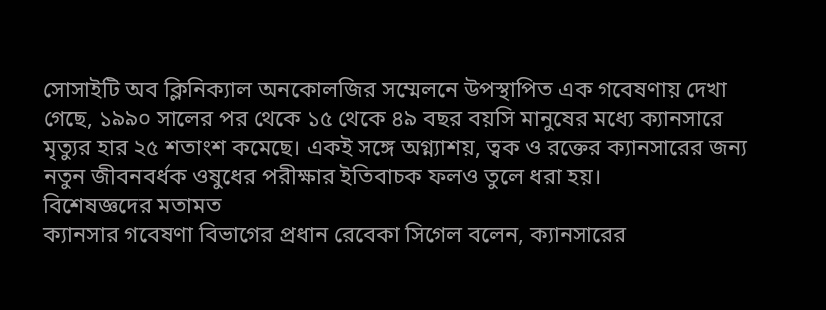সোসাইটি অব ক্লিনিক্যাল অনকোলজির সম্মেলনে উপস্থাপিত এক গবেষণায় দেখা গেছে, ১৯৯০ সালের পর থেকে ১৫ থেকে ৪৯ বছর বয়সি মানুষের মধ্যে ক্যানসারে মৃত্যুর হার ২৫ শতাংশ কমেছে। একই সঙ্গে অগ্ন্যাশয়, ত্বক ও রক্তের ক্যানসারের জন্য নতুন জীবনবর্ধক ওষুধের পরীক্ষার ইতিবাচক ফলও তুলে ধরা হয়।
বিশেষজ্ঞদের মতামত
ক্যানসার গবেষণা বিভাগের প্রধান রেবেকা সিগেল বলেন, ক্যানসারের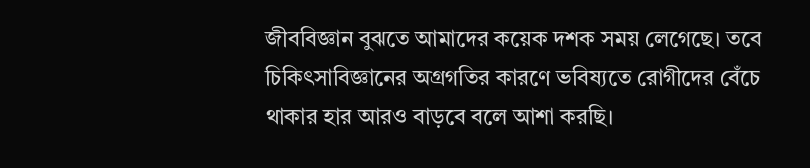জীববিজ্ঞান বুঝতে আমাদের কয়েক দশক সময় লেগেছে। তবে চিকিৎসাবিজ্ঞানের অগ্রগতির কারণে ভবিষ্যতে রোগীদের বেঁচে থাকার হার আরও বাড়বে বলে আশা করছি।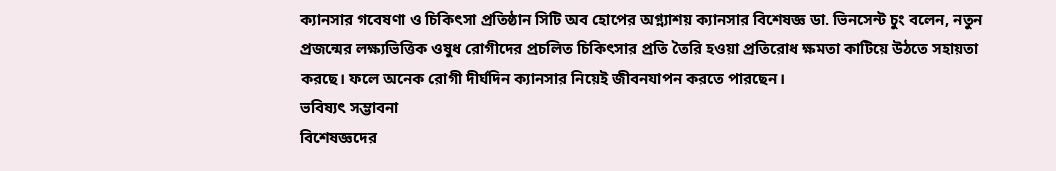ক্যানসার গবেষণা ও চিকিৎসা প্রতিষ্ঠান সিটি অব হোপের অগ্ন্যাশয় ক্যানসার বিশেষজ্ঞ ডা. ভিনসেন্ট চুং বলেন, নতুন প্রজন্মের লক্ষ্যভিত্তিক ওষুধ রোগীদের প্রচলিত চিকিৎসার প্রতি তৈরি হওয়া প্রতিরোধ ক্ষমতা কাটিয়ে উঠতে সহায়তা করছে। ফলে অনেক রোগী দীর্ঘদিন ক্যানসার নিয়েই জীবনযাপন করতে পারছেন।
ভবিষ্যৎ সম্ভাবনা
বিশেষজ্ঞদের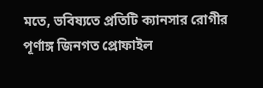মতে, ভবিষ্যতে প্রতিটি ক্যানসার রোগীর পূর্ণাঙ্গ জিনগত প্রোফাইল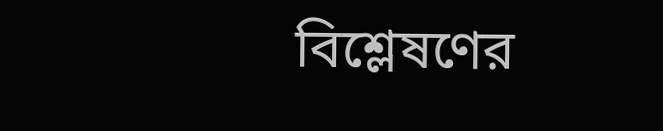বিশ্লেষণের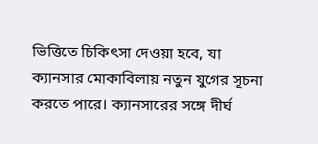ভিত্তিতে চিকিৎসা দেওয়া হবে, যা ক্যানসার মোকাবিলায় নতুন যুগের সূচনা করতে পারে। ক্যানসারের সঙ্গে দীর্ঘ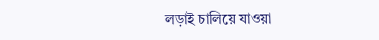লড়াই চালিয়ে যাওয়া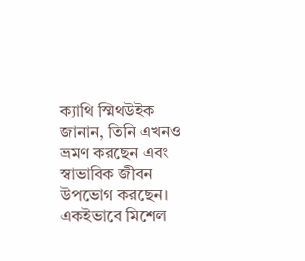ক্যাথি স্মিথউইক জানান, তিনি এখনও ভ্রমণ করছেন এবং স্বাভাবিক জীবন উপভোগ করছেন। একইভাবে মিশেল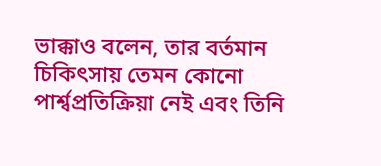ভাক্কাও বলেন, তার বর্তমান চিকিৎসায় তেমন কোনো পার্শ্বপ্রতিক্রিয়া নেই এবং তিনি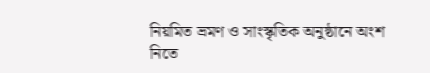নিয়মিত ভ্রমণ ও সাংস্কৃতিক অনুষ্ঠানে অংশ নিতে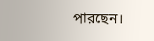পারছেন।